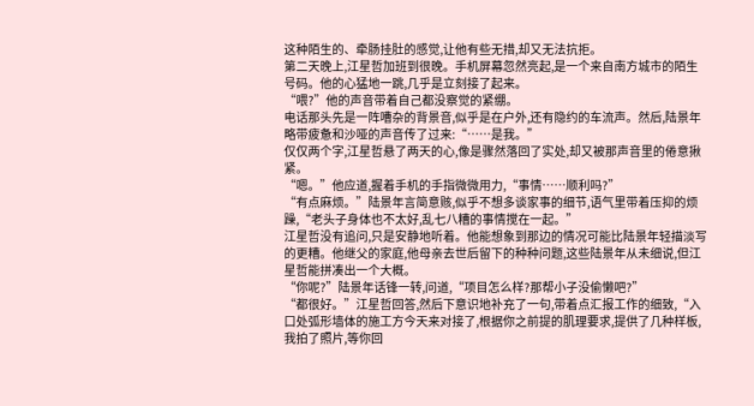这种陌生的、牵肠挂肚的感觉,让他有些无措,却又无法抗拒。
第二天晚上,江星哲加班到很晚。手机屏幕忽然亮起,是一个来自南方城市的陌生号码。他的心猛地一跳,几乎是立刻接了起来。
“喂?”他的声音带着自己都没察觉的紧绷。
电话那头先是一阵嘈杂的背景音,似乎是在户外,还有隐约的车流声。然后,陆景年略带疲惫和沙哑的声音传了过来:“……是我。”
仅仅两个字,江星哲悬了两天的心,像是骤然落回了实处,却又被那声音里的倦意揪紧。
“嗯。”他应道,握着手机的手指微微用力,“事情……顺利吗?”
“有点麻烦。”陆景年言简意赅,似乎不想多谈家事的细节,语气里带着压抑的烦躁,“老头子身体也不太好,乱七八糟的事情搅在一起。”
江星哲没有追问,只是安静地听着。他能想象到那边的情况可能比陆景年轻描淡写的更糟。他继父的家庭,他母亲去世后留下的种种问题,这些陆景年从未细说,但江星哲能拼凑出一个大概。
“你呢?”陆景年话锋一转,问道,“项目怎么样?那帮小子没偷懒吧?”
“都很好。”江星哲回答,然后下意识地补充了一句,带着点汇报工作的细致,“入口处弧形墙体的施工方今天来对接了,根据你之前提的肌理要求,提供了几种样板,我拍了照片,等你回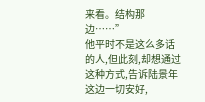来看。结构那边……”
他平时不是这么多话的人,但此刻,却想通过这种方式,告诉陆景年这边一切安好,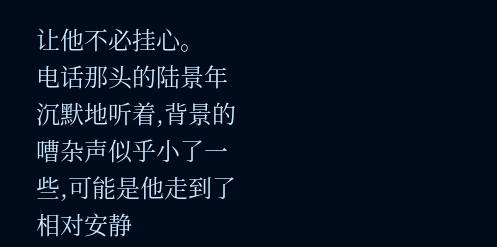让他不必挂心。
电话那头的陆景年沉默地听着,背景的嘈杂声似乎小了一些,可能是他走到了相对安静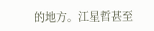的地方。江星哲甚至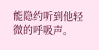能隐约听到他轻微的呼吸声。